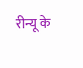रीन्यू के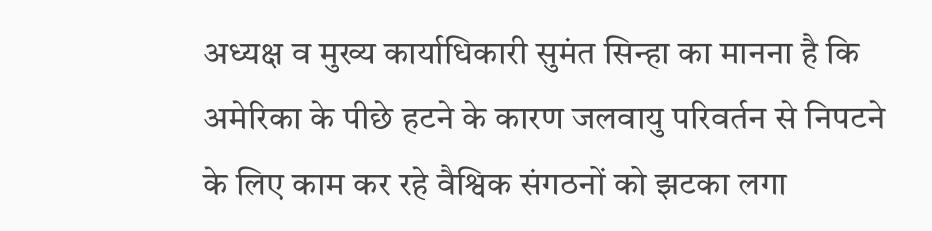अध्यक्ष व मुख्य कार्याधिकारी सुमंत सिन्हा का मानना है कि अमेरिका के पीछे हटने के कारण जलवायु परिवर्तन से निपटने के लिए काम कर रहे वैश्विक संगठनों को झटका लगा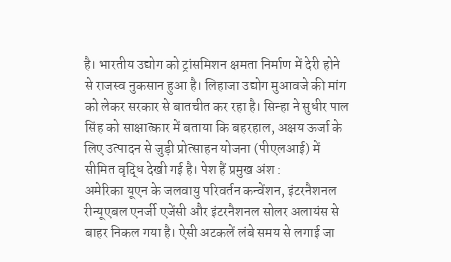है। भारतीय उद्योग को ट्रांसमिशन क्षमता निर्माण में देरी होने से राजस्व नुकसान हुआ है। लिहाजा उद्योग मुआवजे की मांग को लेकर सरकार से बातचीत कर रहा है। सिन्हा ने सुधीर पाल सिंह को साक्षात्कार में बताया कि बहरहाल, अक्षय ऊर्जा के लिए उत्पादन से जुड़ी प्रोत्साहन योजना (पीएलआई) में सीमित वृद्धि देखी गई है। पेश हैं प्रमुख अंश :
अमेरिका यूएन के जलवायु परिवर्तन कन्वेंशन, इंटरनैशनल रीन्यूएबल एनर्जी एजेंसी और इंटरनैशनल सोलर अलायंस से बाहर निकल गया है। ऐसी अटकलें लंबे समय से लगाई जा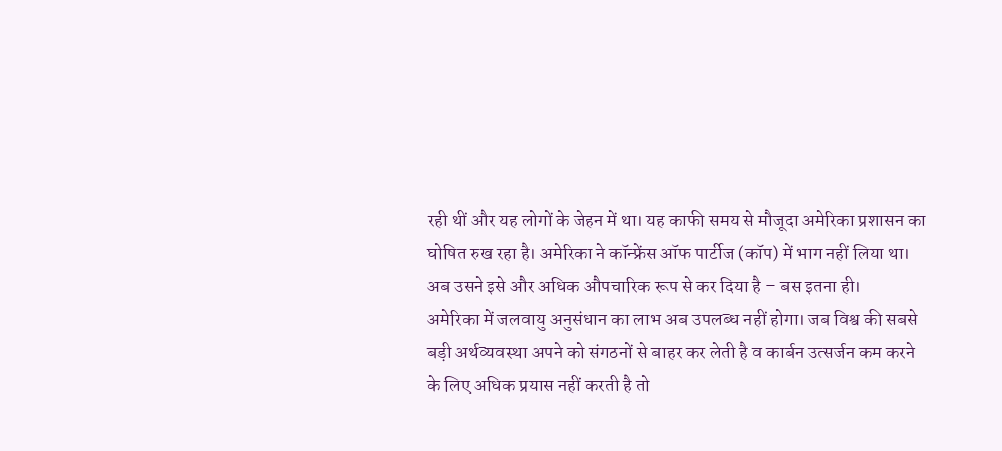रही थीं और यह लोगों के जेहन में था। यह काफी समय से मौजूदा अमेरिका प्रशासन का घोषित रुख रहा है। अमेरिका ने कॉन्फ्रेंस ऑफ पार्टीज (कॉप) में भाग नहीं लिया था। अब उसने इसे और अधिक औपचारिक रूप से कर दिया है – बस इतना ही।
अमेरिका में जलवायु अनुसंधान का लाभ अब उपलब्ध नहीं होगा। जब विश्व की सबसे बड़ी अर्थव्यवस्था अपने को संगठनों से बाहर कर लेती है व कार्बन उत्सर्जन कम करने के लिए अधिक प्रयास नहीं करती है तो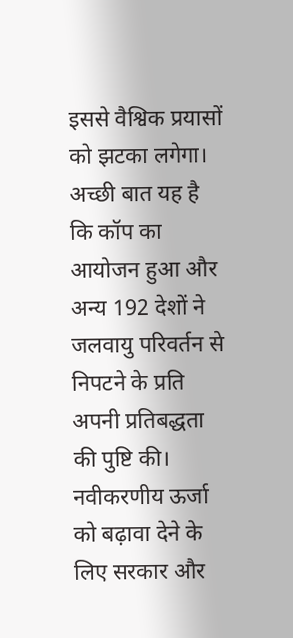इससे वैश्विक प्रयासों को झटका लगेगा। अच्छी बात यह है कि कॉप का आयोजन हुआ और अन्य 192 देशों ने जलवायु परिवर्तन से निपटने के प्रति अपनी प्रतिबद्धता की पुष्टि की।
नवीकरणीय ऊर्जा को बढ़ावा देने के लिए सरकार और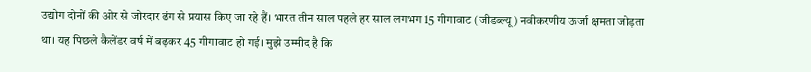उद्योग दोनों की ओर से जोरदार ढंग से प्रयास किए जा रहे हैं। भारत तीन साल पहले हर साल लगभग 15 गीगावाट (जीडब्ल्यू) नवीकरणीय ऊर्जा क्षमता जोड़ता था। यह पिछले कैलेंडर वर्ष में बढ़कर 45 गीगावाट हो गई। मुझे उम्मीद है कि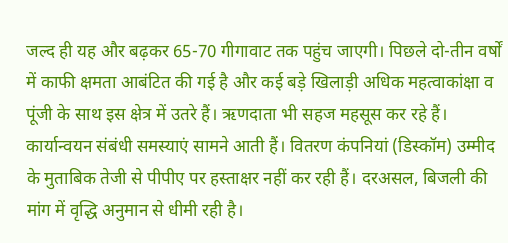जल्द ही यह और बढ़कर 65-70 गीगावाट तक पहुंच जाएगी। पिछले दो-तीन वर्षों में काफी क्षमता आबंटित की गई है और कई बड़े खिलाड़ी अधिक महत्वाकांक्षा व पूंजी के साथ इस क्षेत्र में उतरे हैं। ऋणदाता भी सहज महसूस कर रहे हैं।
कार्यान्वयन संबंधी समस्याएं सामने आती हैं। वितरण कंपनियां (डिस्कॉम) उम्मीद के मुताबिक तेजी से पीपीए पर हस्ताक्षर नहीं कर रही हैं। दरअसल, बिजली की मांग में वृद्धि अनुमान से धीमी रही है।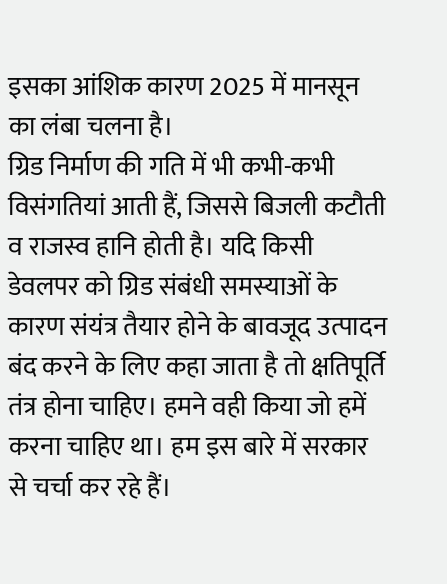इसका आंशिक कारण 2025 में मानसून का लंबा चलना है।
ग्रिड निर्माण की गति में भी कभी-कभी विसंगतियां आती हैं, जिससे बिजली कटौती व राजस्व हानि होती है। यदि किसी डेवलपर को ग्रिड संबंधी समस्याओं के कारण संयंत्र तैयार होने के बावजूद उत्पादन बंद करने के लिए कहा जाता है तो क्षतिपूर्ति तंत्र होना चाहिए। हमने वही किया जो हमें करना चाहिए था। हम इस बारे में सरकार से चर्चा कर रहे हैं।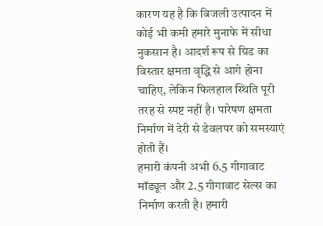कारण यह है कि बिजली उत्पादन में कोई भी कमी हमारे मुनाफे में सीधा नुकसान है। आदर्श रूप से ग्रिड का विस्तार क्षमता वृद्धि से आगे होना चाहिए, लेकिन फिलहाल स्थिति पूरी तरह से स्पष्ट नहीं है। पारेषण क्षमता निर्माण में देरी से डेवलपर को समस्याएं होती हैं।
हमारी कंपनी अभी 6.5 गीगावाट मॉड्यूल और 2.5 गीगावाट सेल्स का निर्माण करती है। हमारी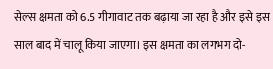सेल्स क्षमता को 6.5 गीगावाट तक बढ़ाया जा रहा है और इसे इस साल बाद में चालू किया जाएगा। इस क्षमता का लगभग दो-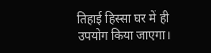तिहाई हिस्सा घर में ही उपयोग किया जाएगा।